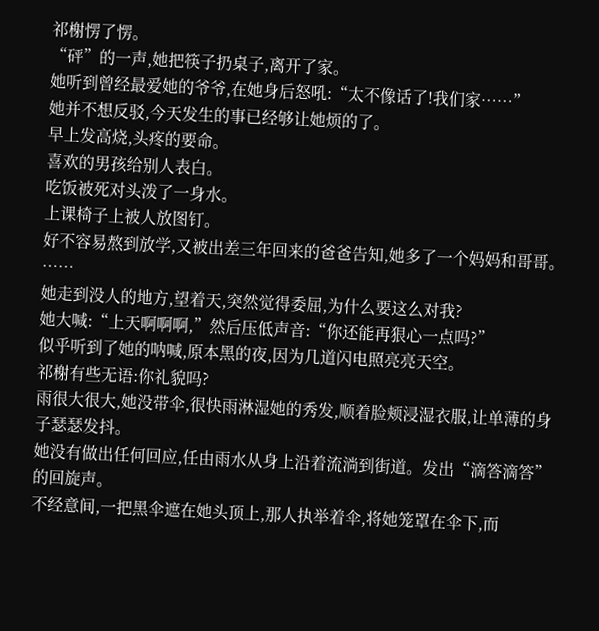祁榭愣了愣。
“砰”的一声,她把筷子扔桌子,离开了家。
她听到曾经最爱她的爷爷,在她身后怒吼:“太不像话了!我们家……”
她并不想反驳,今天发生的事已经够让她烦的了。
早上发高烧,头疼的要命。
喜欢的男孩给别人表白。
吃饭被死对头泼了一身水。
上课椅子上被人放图钉。
好不容易熬到放学,又被出差三年回来的爸爸告知,她多了一个妈妈和哥哥。
……
她走到没人的地方,望着天,突然觉得委屈,为什么要这么对我?
她大喊:“上天啊啊啊,”然后压低声音:“你还能再狠心一点吗?”
似乎听到了她的呐喊,原本黑的夜,因为几道闪电照亮亮天空。
祁榭有些无语:你礼貌吗?
雨很大很大,她没带伞,很快雨淋湿她的秀发,顺着脸颊浸湿衣服,让单薄的身子瑟瑟发抖。
她没有做出任何回应,任由雨水从身上沿着流淌到街道。发出“滴答滴答”的回旋声。
不经意间,一把黑伞遮在她头顶上,那人执举着伞,将她笼罩在伞下,而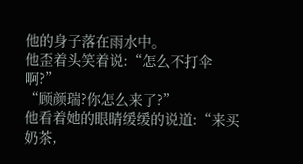他的身子落在雨水中。
他歪着头笑着说:“怎么不打伞啊?”
“顾颜瑞?你怎么来了?”
他看着她的眼睛缓缓的说道:“来买奶茶,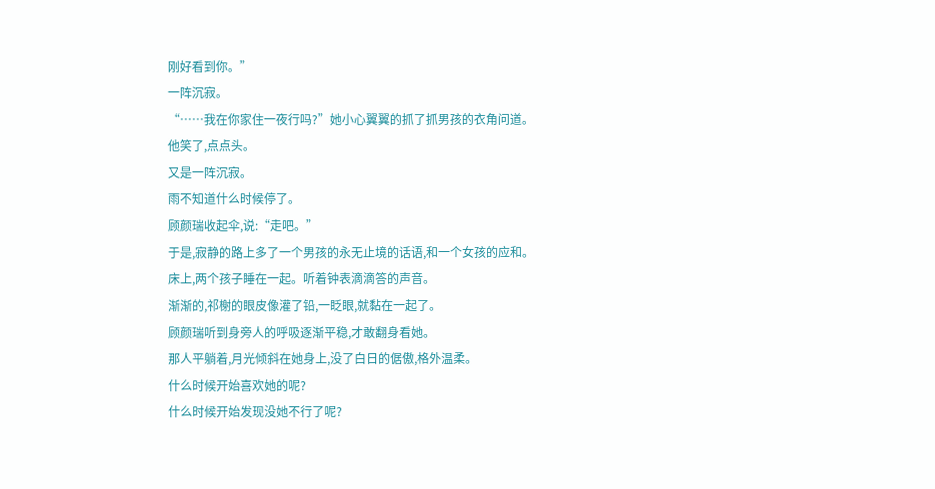刚好看到你。”
一阵沉寂。
“……我在你家住一夜行吗?”她小心翼翼的抓了抓男孩的衣角问道。
他笑了,点点头。
又是一阵沉寂。
雨不知道什么时候停了。
顾颜瑞收起伞,说:“走吧。”
于是,寂静的路上多了一个男孩的永无止境的话语,和一个女孩的应和。
床上,两个孩子睡在一起。听着钟表滴滴答的声音。
渐渐的,祁榭的眼皮像灌了铅,一眨眼,就黏在一起了。
顾颜瑞听到身旁人的呼吸逐渐平稳,才敢翻身看她。
那人平躺着,月光倾斜在她身上,没了白日的倨傲,格外温柔。
什么时候开始喜欢她的呢?
什么时候开始发现没她不行了呢?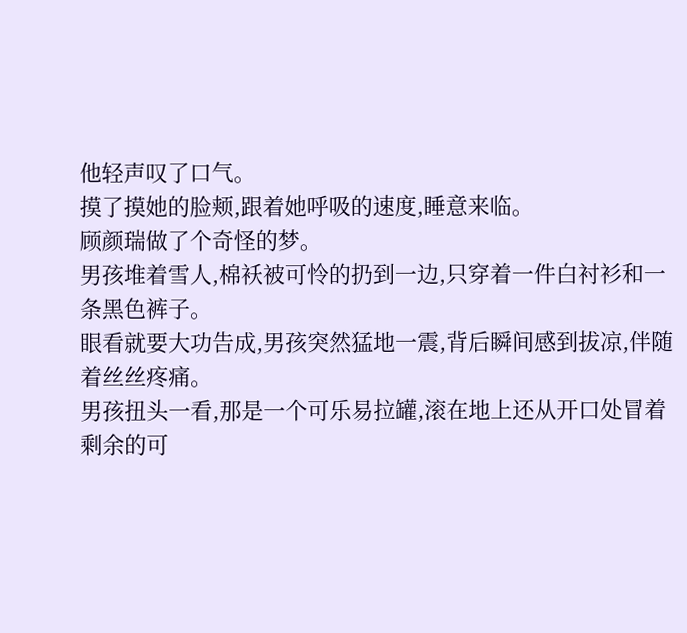他轻声叹了口气。
摸了摸她的脸颊,跟着她呼吸的速度,睡意来临。
顾颜瑞做了个奇怪的梦。
男孩堆着雪人,棉袄被可怜的扔到一边,只穿着一件白衬衫和一条黑色裤子。
眼看就要大功告成,男孩突然猛地一震,背后瞬间感到拔凉,伴随着丝丝疼痛。
男孩扭头一看,那是一个可乐易拉罐,滚在地上还从开口处冒着剩余的可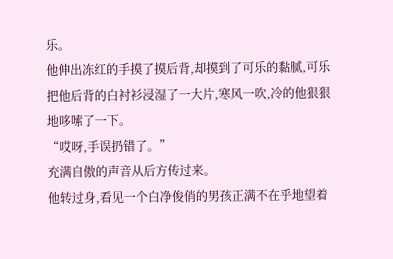乐。
他伸出冻红的手摸了摸后背,却摸到了可乐的黏腻,可乐把他后背的白衬衫浸湿了一大片,寒风一吹,冷的他狠狠地哆嗦了一下。
“哎呀,手误扔错了。”
充满自傲的声音从后方传过来。
他转过身,看见一个白净俊俏的男孩正满不在乎地望着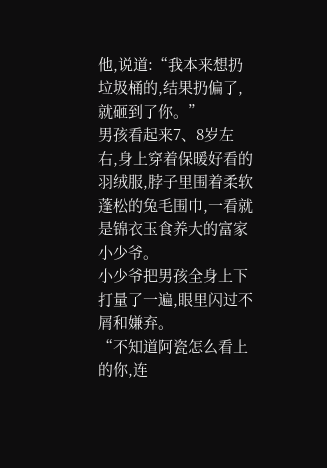他,说道:“我本来想扔垃圾桶的,结果扔偏了,就砸到了你。”
男孩看起来7、8岁左右,身上穿着保暖好看的羽绒服,脖子里围着柔软蓬松的兔毛围巾,一看就是锦衣玉食养大的富家小少爷。
小少爷把男孩全身上下打量了一遍,眼里闪过不屑和嫌弃。
“不知道阿瓷怎么看上的你,连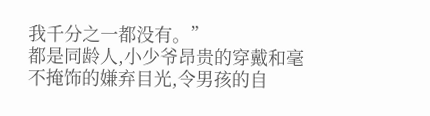我千分之一都没有。”
都是同龄人,小少爷昂贵的穿戴和毫不掩饰的嫌弃目光,令男孩的自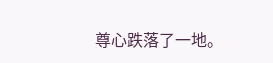尊心跌落了一地。